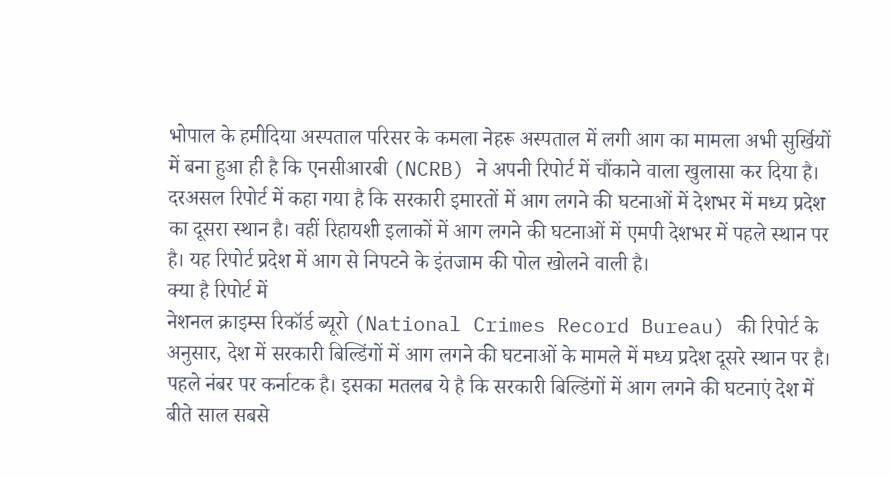भोपाल के हमीदिया अस्पताल परिसर के कमला नेहरू अस्पताल में लगी आग का मामला अभी सुर्खियों में बना हुआ ही है कि एनसीआरबी (NCRB) ने अपनी रिपोर्ट में चौंकाने वाला खुलासा कर दिया है। दरअसल रिपोर्ट में कहा गया है कि सरकारी इमारतों में आग लगने की घटनाओं में देशभर में मध्य प्रदेश का दूसरा स्थान है। वहीं रिहायशी इलाकों में आग लगने की घटनाओं में एमपी देशभर में पहले स्थान पर है। यह रिपोर्ट प्रदेश में आग से निपटने के इंतजाम की पोल खोलने वाली है।
क्या है रिपोर्ट में
नेशनल क्राइम्स रिकॉर्ड ब्यूरो (National Crimes Record Bureau) की रिपोर्ट के अनुसार, देश में सरकारी बिल्डिंगों में आग लगने की घटनाओं के मामले में मध्य प्रदेश दूसरे स्थान पर है। पहले नंबर पर कर्नाटक है। इसका मतलब ये है कि सरकारी बिल्डिंगों में आग लगने की घटनाएं देश में बीते साल सबसे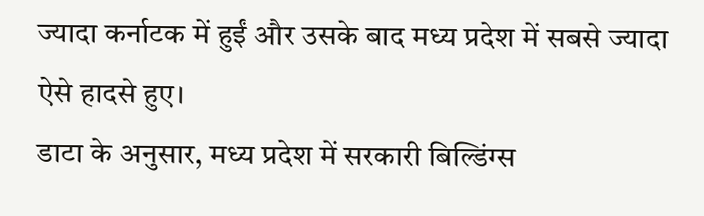ज्यादा कर्नाटक में हुईं और उसके बाद मध्य प्रदेश में सबसे ज्यादा ऐसे हादसे हुए।
डाटा के अनुसार, मध्य प्रदेश में सरकारी बिल्डिंग्स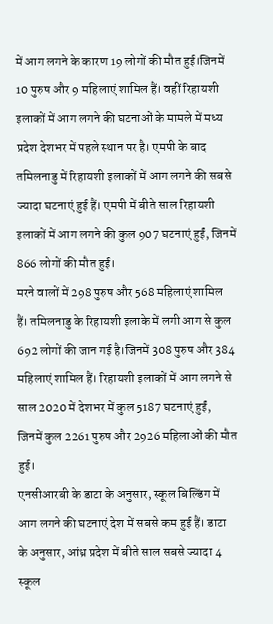में आग लगने के कारण 19 लोगों की मौत हुई।जिनमें 10 पुरुष और 9 महिलाएं शामिल हैं। वहीं रिहायशी इलाकों में आग लगने की घटनाओं के मामले में मध्य प्रदेश देशभर में पहले स्थान पर है। एमपी के बाद तमिलनाडु में रिहायशी इलाकों में आग लगने की सबसे ज्यादा घटनाएं हुई हैं। एमपी में बीते साल रिहायशी इलाकों में आग लगने की कुल 907 घटनाएं हुईं, जिनमें 866 लोगों की मौत हुई।
मरने वालों में 298 पुरुष और 568 महिलाएं शामिल हैं। तमिलनाडु के रिहायशी इलाके में लगी आग से कुल 692 लोगों की जान गई है।जिनमें 308 पुरुष और 384 महिलाएं शामिल हैं। रिहायशी इलाकों में आग लगने से साल 2020 में देशभर में कुल 5187 घटनाएं हुईं, जिनमें कुल 2261 पुरुष और 2926 महिलाओं की मौत हुई।
एनसीआरबी के डाटा के अनुसार, स्कूल बिल्डिंग में आग लगने की घटनाएं देश में सबसे कम हुई हैं। डाटा के अनुसार, आंध्र प्रदेश में बीते साल सबसे ज्यादा 4 स्कूल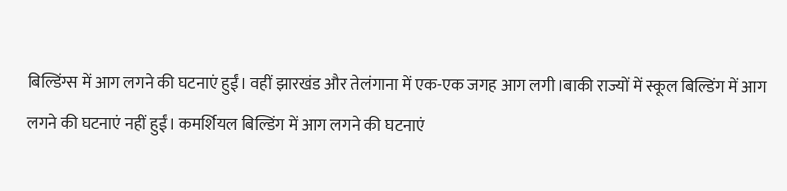बिल्डिंग्स में आग लगने की घटनाएं हुईं। वहीं झारखंड और तेलंगाना में एक-एक जगह आग लगी।बाकी राज्यों में स्कूल बिल्डिंग में आग लगने की घटनाएं नहीं हुईं। कमर्शियल बिल्डिंग में आग लगने की घटनाएं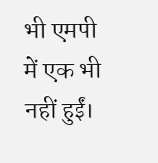भी एमपी में एक भी नहीं हुईं।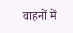वाहनों में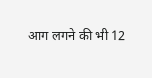आग लगने की भी 12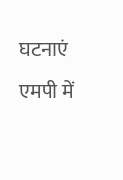घटनाएं एमपी में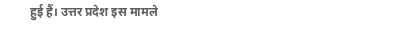हुई हैं। उत्तर प्रदेश इस मामले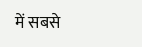में सबसे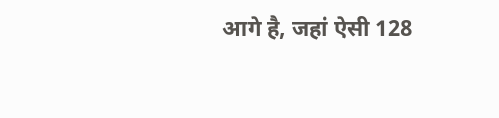आगे है, जहां ऐसी 128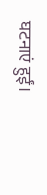घटनाएं हुईं।